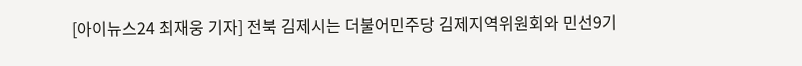[아이뉴스24 최재웅 기자] 전북 김제시는 더불어민주당 김제지역위원회와 민선9기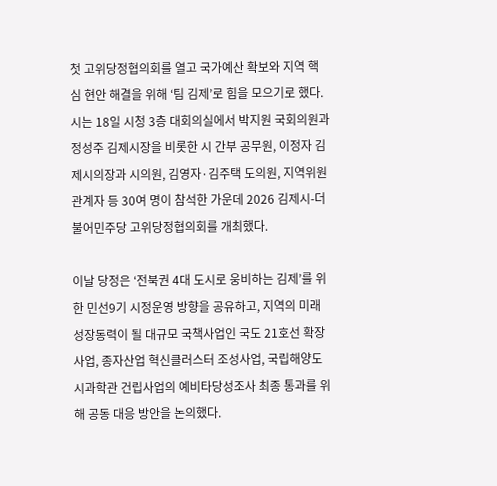첫 고위당정협의회를 열고 국가예산 확보와 지역 핵심 현안 해결을 위해 ‘팀 김제’로 힘을 모으기로 했다.
시는 18일 시청 3층 대회의실에서 박지원 국회의원과 정성주 김제시장을 비롯한 시 간부 공무원, 이정자 김제시의장과 시의원, 김영자·김주택 도의원, 지역위원 관계자 등 30여 명이 참석한 가운데 2026 김제시-더불어민주당 고위당정협의회를 개최했다.

이날 당정은 ‘전북권 4대 도시로 웅비하는 김제’를 위한 민선9기 시정운영 방향을 공유하고, 지역의 미래 성장동력이 될 대규모 국책사업인 국도 21호선 확장사업, 종자산업 혁신클러스터 조성사업, 국립해양도시과학관 건립사업의 예비타당성조사 최종 통과를 위해 공동 대응 방안을 논의했다.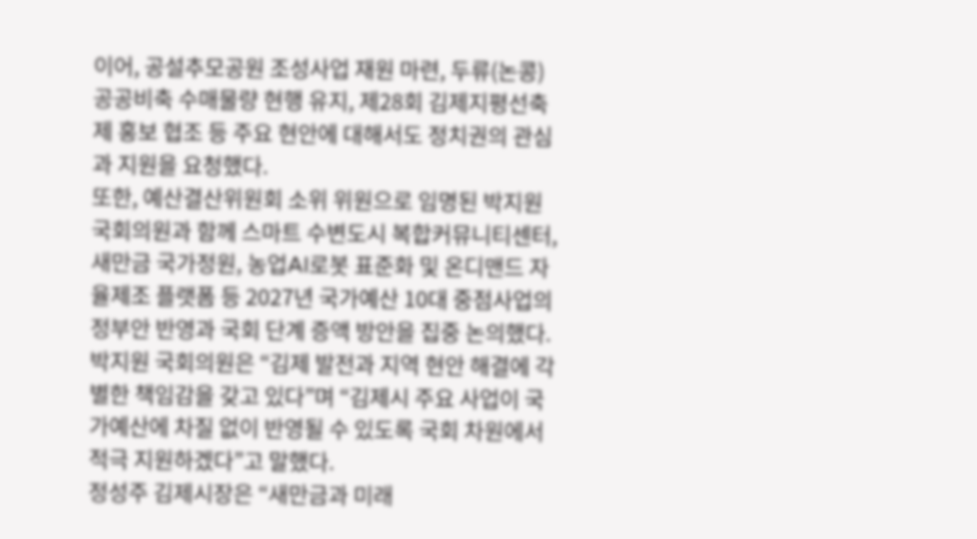이어, 공설추모공원 조성사업 재원 마련, 두류(논콩) 공공비축 수매물량 현행 유지, 제28회 김제지평선축제 홍보 협조 등 주요 현안에 대해서도 정치권의 관심과 지원을 요청했다.
또한, 예산결산위원회 소위 위원으로 임명된 박지원 국회의원과 함께 스마트 수변도시 복합커뮤니티센터, 새만금 국가정원, 농업AI로봇 표준화 및 온디맨드 자율제조 플랫폼 등 2027년 국가예산 10대 중점사업의 정부안 반영과 국회 단계 증액 방안을 집중 논의했다.
박지원 국회의원은 “김제 발전과 지역 현안 해결에 각별한 책임감을 갖고 있다”며 “김제시 주요 사업이 국가예산에 차질 없이 반영될 수 있도록 국회 차원에서 적극 지원하겠다”고 말했다.
정성주 김제시장은 “새만금과 미래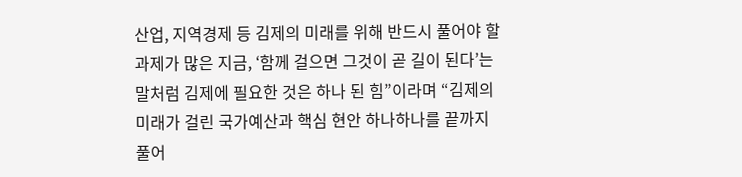산업, 지역경제 등 김제의 미래를 위해 반드시 풀어야 할 과제가 많은 지금, ‘함께 걸으면 그것이 곧 길이 된다’는 말처럼 김제에 필요한 것은 하나 된 힘”이라며 “김제의 미래가 걸린 국가예산과 핵심 현안 하나하나를 끝까지 풀어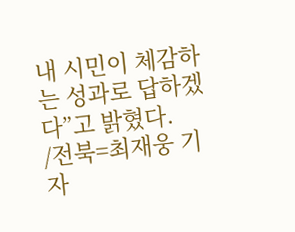내 시민이 체감하는 성과로 답하겠다”고 밝혔다.
/전북=최재웅 기자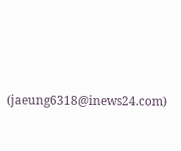(jaeung6318@inews24.com)